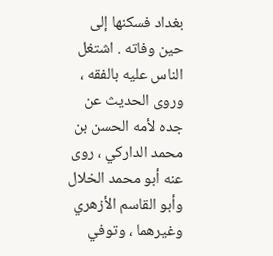بغداد فسكنها إلى حين وفاته . اشتغل الناس عليه بالفقه ، وروى الحديث عن جده لأمه الحسن بن محمد الداركي ، روى عنه أبو محمد الخلال وأبو القاسم الأزهري وغيرهما ، وتوفي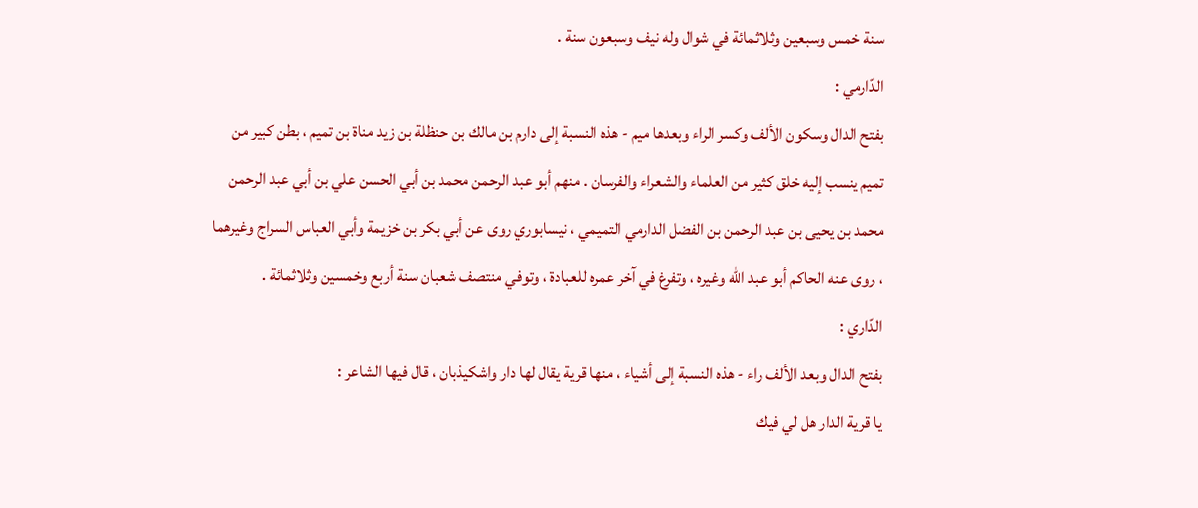سنة خمس وسبعين وثلاثمائة في شوال وله نيف وسبعون سنة .
الدّارمي :
بفتح الدال وسكون الألف وكسر الراء وبعدها ميم - هذه النسبة إلى دارم بن مالك بن حنظلة بن زيد مناة بن تميم ، بطن كبير من تميم ينسب إليه خلق كثير من العلماء والشعراء والفرسان . منهم أبو عبد الرحمن محمد بن أبي الحسن علي بن أبي عبد الرحمن محمد بن يحيى بن عبد الرحمن بن الفضل الدارمي التميمي ، نيسابوري روى عن أبي بكر بن خزيمة وأبي العباس السراج وغيرهما ، روى عنه الحاكم أبو عبد اللّه وغيره ، وتفرغ في آخر عمره للعبادة ، وتوفي منتصف شعبان سنة أربع وخمسين وثلاثمائة .
الدّاري :
بفتح الدال وبعد الألف راء - هذه النسبة إلى أشياء ، منها قرية يقال لها دار واشكيذبان ، قال فيها الشاعر :
يا قرية الدار هل لي فيك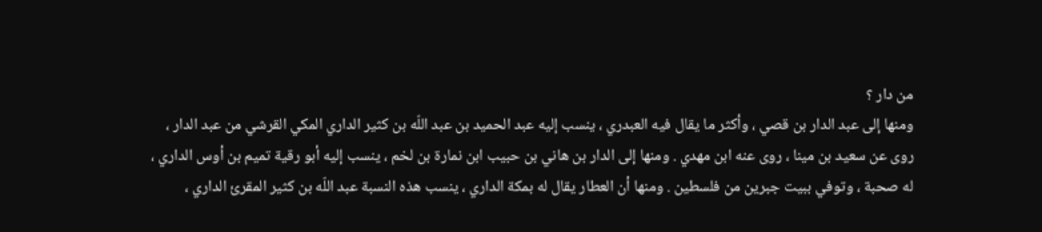من دار ؟
ومنها إلى عبد الدار بن قصي ، وأكثر ما يقال فيه العبدري ، ينسب إليه عبد الحميد بن عبد اللّه بن كثير الداري المكي القرشي من عبد الدار ، روى عن سعيد بن مينا ، روى عنه ابن مهدي . ومنها إلى الدار بن هاني بن حبيب ابن نمارة بن لخم ، ينسب إليه أبو رقية تميم بن أوس الداري ، له صحبة ، وتوفي ببيت جبرين من فلسطين . ومنها أن العطار يقال له بمكة الداري ، ينسب هذه النسبة عبد اللّه بن كثير المقرئ الداري ،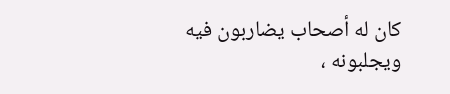كان له أصحاب يضاربون فيه ويجلبونه ،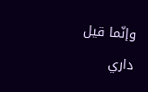وإنّما قيل داري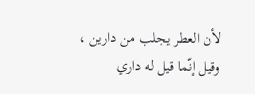لأن العطر يجلب من دارين ، وقيل إنّما قيل له داري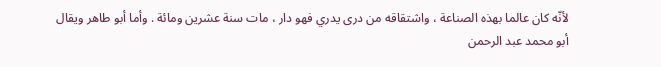لأنّه كان عالما بهذه الصناعة ، واشتقاقه من درى يدري فهو دار ، مات سنة عشرين ومائة . وأما أبو طاهر ويقال أبو محمد عبد الرحمن